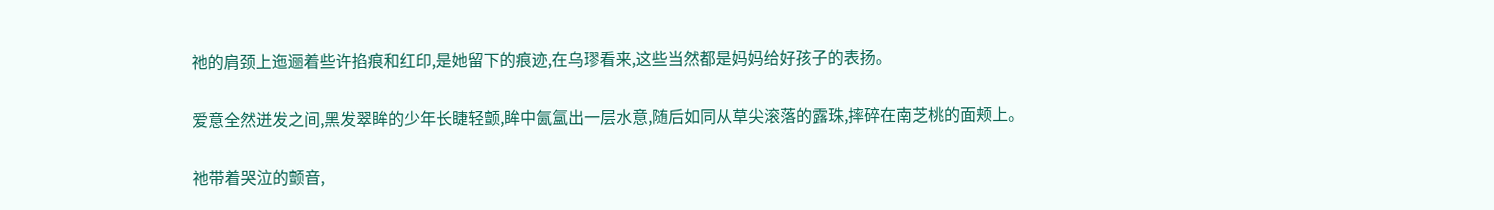祂的肩颈上迤逦着些许掐痕和红印,是她留下的痕迹,在乌璆看来,这些当然都是妈妈给好孩子的表扬。

爱意全然迸发之间,黑发翠眸的少年长睫轻颤,眸中氤氲出一层水意,随后如同从草尖滚落的露珠,摔碎在南芝桃的面颊上。

祂带着哭泣的颤音,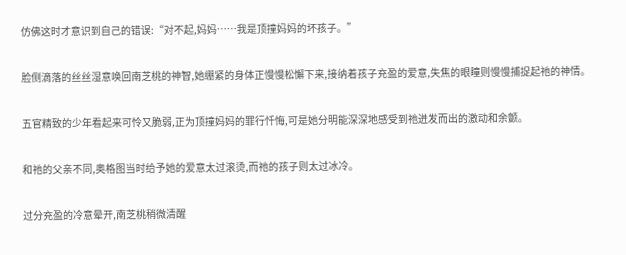仿佛这时才意识到自己的错误:“对不起,妈妈……我是顶撞妈妈的坏孩子。”

脸侧滴落的丝丝湿意唤回南芝桃的神智,她绷紧的身体正慢慢松懈下来,接纳着孩子充盈的爱意,失焦的眼瞳则慢慢捕捉起祂的神情。

五官精致的少年看起来可怜又脆弱,正为顶撞妈妈的罪行忏悔,可是她分明能深深地感受到祂迸发而出的激动和余颤。

和祂的父亲不同,奥格图当时给予她的爱意太过滚烫,而祂的孩子则太过冰冷。

过分充盈的冷意晕开,南芝桃稍微清醒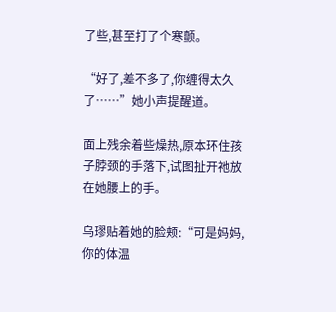了些,甚至打了个寒颤。

“好了,差不多了,你缠得太久了……”她小声提醒道。

面上残余着些燥热,原本环住孩子脖颈的手落下,试图扯开祂放在她腰上的手。

乌璆贴着她的脸颊:“可是妈妈,你的体温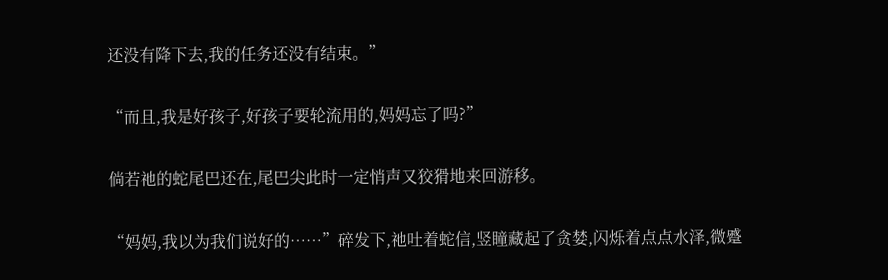还没有降下去,我的任务还没有结束。”

“而且,我是好孩子,好孩子要轮流用的,妈妈忘了吗?”

倘若祂的蛇尾巴还在,尾巴尖此时一定悄声又狡猾地来回游移。

“妈妈,我以为我们说好的……”碎发下,祂吐着蛇信,竖瞳藏起了贪婪,闪烁着点点水泽,微蹙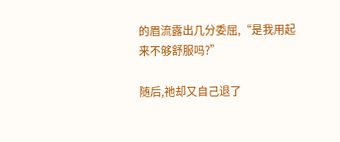的眉流露出几分委屈,“是我用起来不够舒服吗?”

随后,祂却又自己退了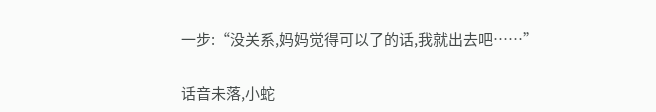一步:“没关系,妈妈觉得可以了的话,我就出去吧……”

话音未落,小蛇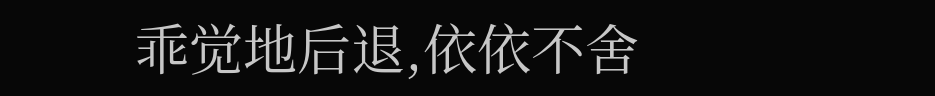乖觉地后退,依依不舍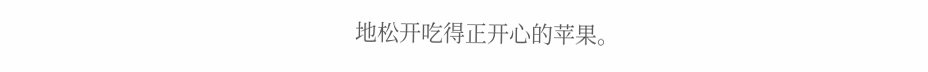地松开吃得正开心的苹果。